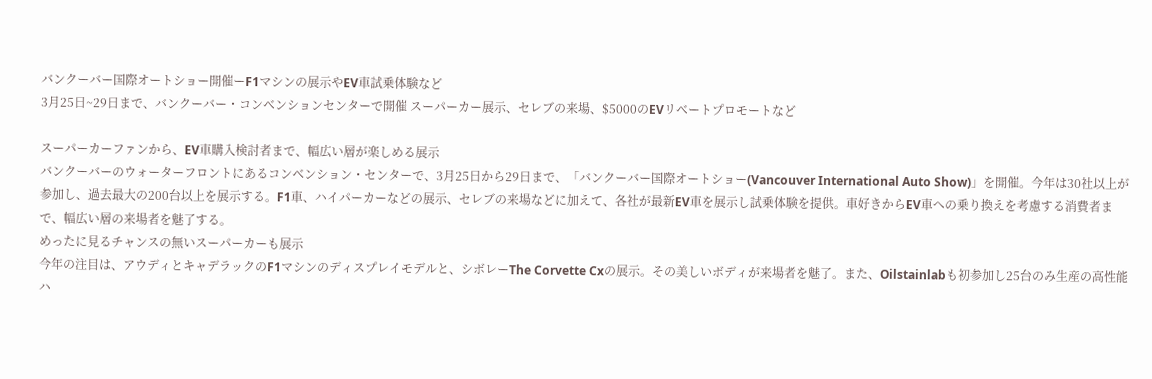バンクーバー国際オートショー開催ーF1マシンの展示やEV車試乗体験など
3月25日~29日まで、バンクーバー・コンベンションセンターで開催 スーパーカー展示、セレブの来場、$5000のEVリベートプロモートなど

スーパーカーファンから、EV車購入検討者まで、幅広い層が楽しめる展示
バンクーバーのウォーターフロントにあるコンベンション・センターで、3月25日から29日まで、「バンクーバー国際オートショー(Vancouver International Auto Show)」を開催。今年は30社以上が参加し、過去最大の200台以上を展示する。F1車、ハイパーカーなどの展示、セレブの来場などに加えて、各社が最新EV車を展示し試乗体験を提供。車好きからEV車への乗り換えを考慮する消費者まで、幅広い層の来場者を魅了する。
めったに見るチャンスの無いスーパーカーも展示
今年の注目は、アウディとキャデラックのF1マシンのディスプレイモデルと、シボレーThe Corvette Cxの展示。その美しいボディが来場者を魅了。また、Oilstainlabも初参加し25台のみ生産の高性能ハ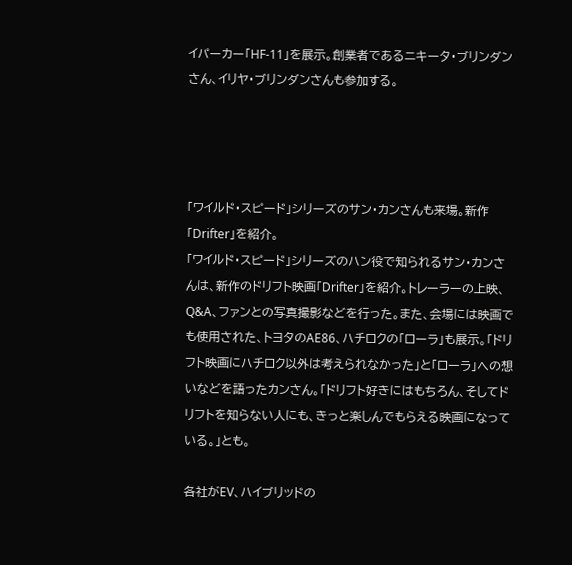イパーカー「HF-11」を展示。創業者であるニキータ・ブリンダンさん、イリヤ・ブリンダンさんも参加する。




「ワイルド・スピード」シリーズのサン・カンさんも来場。新作「Drifter」を紹介。
「ワイルド・スピード」シリーズのハン役で知られるサン・カンさんは、新作のドリフト映画「Drifter」を紹介。トレーラーの上映、Q&A、ファンとの写真撮影などを行った。また、会場には映画でも使用された、トヨタのAE86、ハチロクの「ローラ」も展示。「ドリフト映画にハチロク以外は考えられなかった」と「ローラ」への想いなどを語ったカンさん。「ドリフト好きにはもちろん、そしてドリフトを知らない人にも、きっと楽しんでもらえる映画になっている。」とも。

各社がEV、ハイブリッドの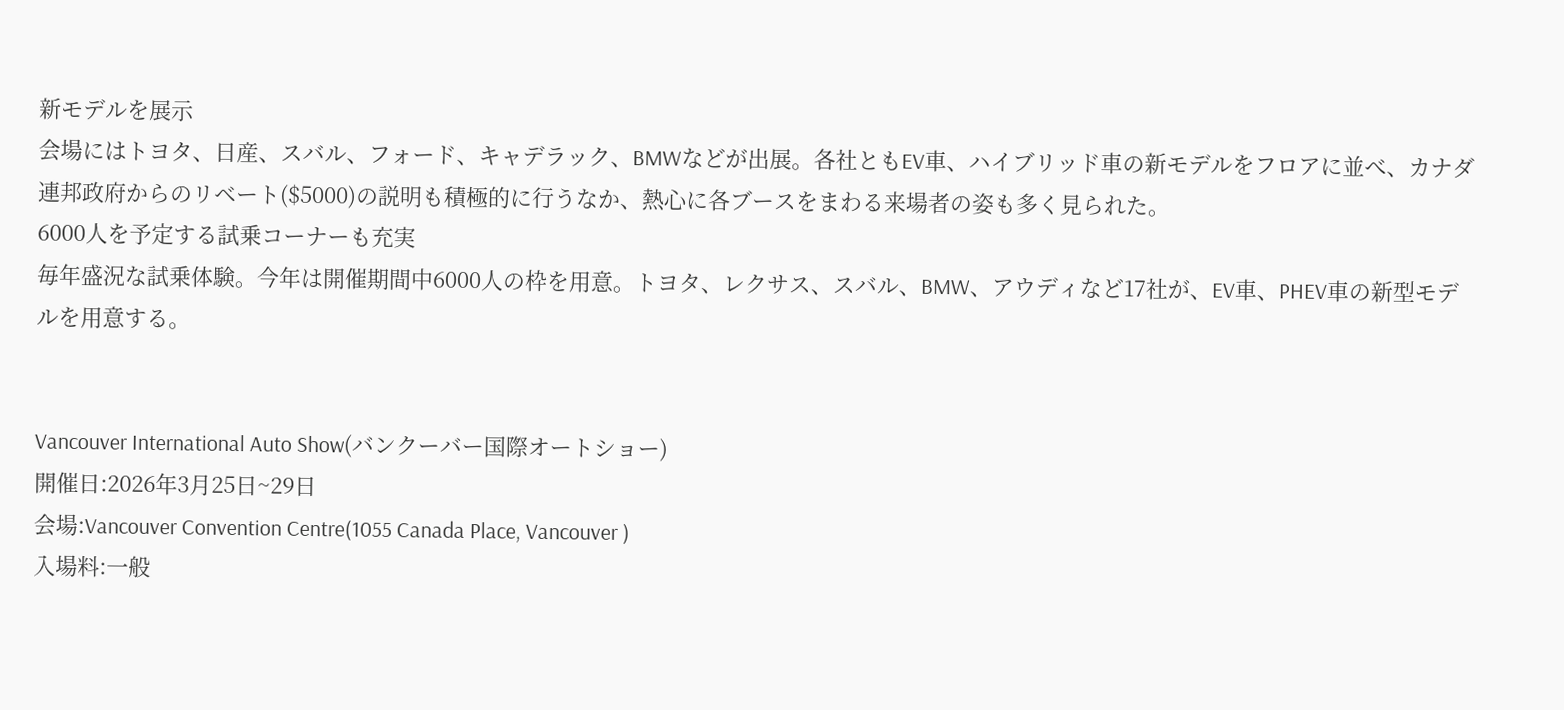新モデルを展示
会場にはトヨタ、日産、スバル、フォード、キャデラック、BMWなどが出展。各社ともEV車、ハイブリッド車の新モデルをフロアに並べ、カナダ連邦政府からのリベート($5000)の説明も積極的に行うなか、熱心に各ブースをまわる来場者の姿も多く見られた。
6000人を予定する試乗コーナーも充実
毎年盛況な試乗体験。今年は開催期間中6000人の枠を用意。トヨタ、レクサス、スバル、BMW、アウディなど17社が、EV車、PHEV車の新型モデルを用意する。


Vancouver International Auto Show(バンクーバー国際オートショー)
開催日:2026年3月25日~29日
会場:Vancouver Convention Centre(1055 Canada Place, Vancouver )
入場料:一般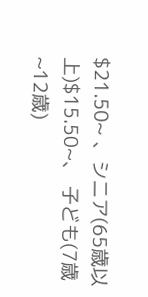$21.50~ 、シニア(65歳以上)$15.50~、 子ども(7歳~12歳)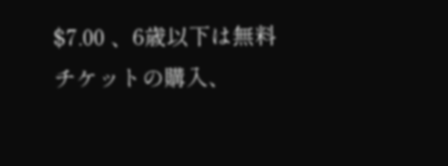$7.00 、6歳以下は無料
チケットの購入、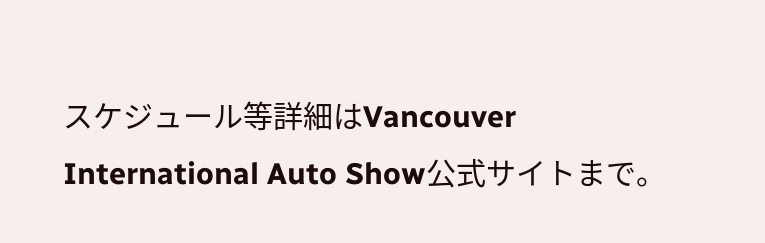スケジュール等詳細はVancouver International Auto Show公式サイトまで。